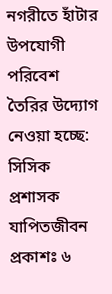নগরীতে হাঁটার উপযোগী পরিবেশ তৈরির উদ্যোগ নেওয়া হচ্ছে: সিসিক প্রশাসক
যাপিতজীবন
প্রকাশঃ ৬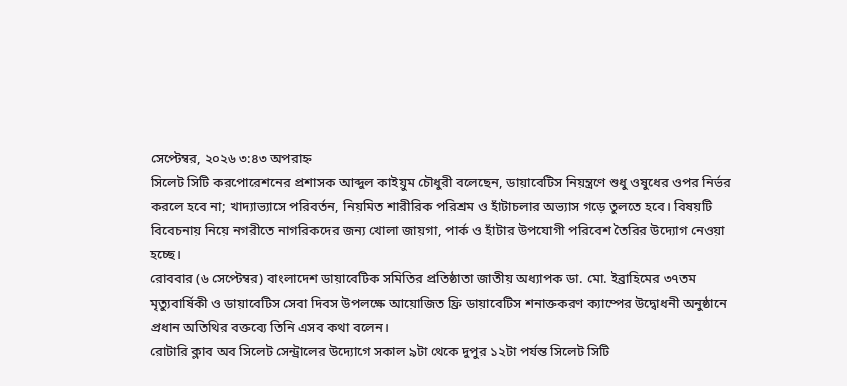সেপ্টেম্বর, ২০২৬ ৩:৪৩ অপরাহ্ন
সিলেট সিটি করপোরেশনের প্রশাসক আব্দুল কাইয়ুম চৌধুরী বলেছেন, ডায়াবেটিস নিয়ন্ত্রণে শুধু ওষুধের ওপর নির্ভর করলে হবে না; খাদ্যাভ্যাসে পরিবর্তন, নিয়মিত শারীরিক পরিশ্রম ও হাঁটাচলার অভ্যাস গড়ে তুলতে হবে। বিষয়টি বিবেচনায় নিয়ে নগরীতে নাগরিকদের জন্য খোলা জায়গা, পার্ক ও হাঁটার উপযোগী পরিবেশ তৈরির উদ্যোগ নেওয়া হচ্ছে।
রোববার (৬ সেপ্টেম্বর) বাংলাদেশ ডায়াবেটিক সমিতির প্রতিষ্ঠাতা জাতীয় অধ্যাপক ডা. মো. ইব্রাহিমের ৩৭তম মৃত্যুবার্ষিকী ও ডায়াবেটিস সেবা দিবস উপলক্ষে আয়োজিত ফ্রি ডায়াবেটিস শনাক্তকরণ ক্যাম্পের উদ্বোধনী অনুষ্ঠানে প্রধান অতিথির বক্তব্যে তিনি এসব কথা বলেন।
রোটারি ক্লাব অব সিলেট সেন্ট্রালের উদ্যোগে সকাল ৯টা থেকে দুপুর ১২টা পর্যন্ত সিলেট সিটি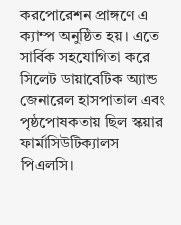করপোরেশন প্রাঙ্গণে এ ক্যাম্প অনুষ্ঠিত হয়। এতে সার্বিক সহযোগিতা করে সিলেট ডায়াবেটিক অ্যান্ড জেনারেল হাসপাতাল এবং পৃষ্ঠপোষকতায় ছিল স্কয়ার ফার্মাসিউটিক্যালস পিএলসি।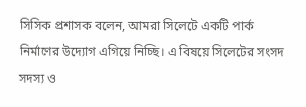সিসিক প্রশাসক বলেন, আমরা সিলেটে একটি পার্ক নির্মাণের উদ্যোগ এগিয়ে নিচ্ছি। এ বিষয়ে সিলেটের সংসদ সদস্য ও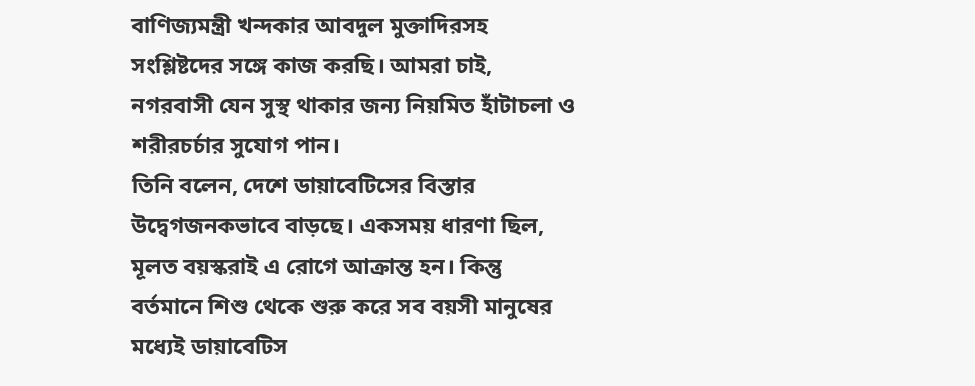বাণিজ্যমন্ত্রী খন্দকার আবদুল মুক্তাদিরসহ সংশ্লিষ্টদের সঙ্গে কাজ করছি। আমরা চাই, নগরবাসী যেন সুস্থ থাকার জন্য নিয়মিত হাঁটাচলা ও শরীরচর্চার সুযোগ পান।
তিনি বলেন, দেশে ডায়াবেটিসের বিস্তার উদ্বেগজনকভাবে বাড়ছে। একসময় ধারণা ছিল, মূলত বয়স্করাই এ রোগে আক্রান্ত হন। কিন্তু বর্তমানে শিশু থেকে শুরু করে সব বয়সী মানুষের মধ্যেই ডায়াবেটিস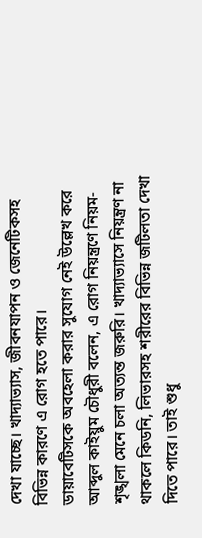দেখা যাচ্ছে। খাদ্যাভ্যাস, জীবনযাপন ও জেনেটিকসহ বিভিন্ন কারণে এ রোগ হতে পারে।
ডায়াবেটিসকে অবহেলা করার সুযোগ নেই উল্লেখ করে আব্দুল কাইয়ুম চৌধুরী বলেন, এ রোগ নিয়ন্ত্রণে নিয়ম-শৃঙ্খলা মেনে চলা অত্যন্ত জরুরি। খাদ্যাভ্যাসে নিয়ন্ত্রণ না থাকলে কিডনি, লিভারসহ শরীরের বিভিন্ন জটিলতা দেখা দিতে পারে। তাই শুধু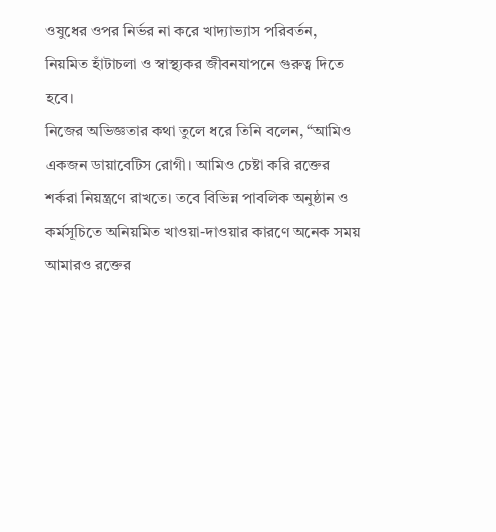ওষুধের ওপর নির্ভর না করে খাদ্যাভ্যাস পরিবর্তন, নিয়মিত হাঁটাচলা ও স্বাস্থ্যকর জীবনযাপনে গুরুত্ব দিতে হবে।
নিজের অভিজ্ঞতার কথা তুলে ধরে তিনি বলেন, “আমিও একজন ডায়াবেটিস রোগী। আমিও চেষ্টা করি রক্তের শর্করা নিয়ন্ত্রণে রাখতে। তবে বিভিন্ন পাবলিক অনুষ্ঠান ও কর্মসূচিতে অনিয়মিত খাওয়া-দাওয়ার কারণে অনেক সময় আমারও রক্তের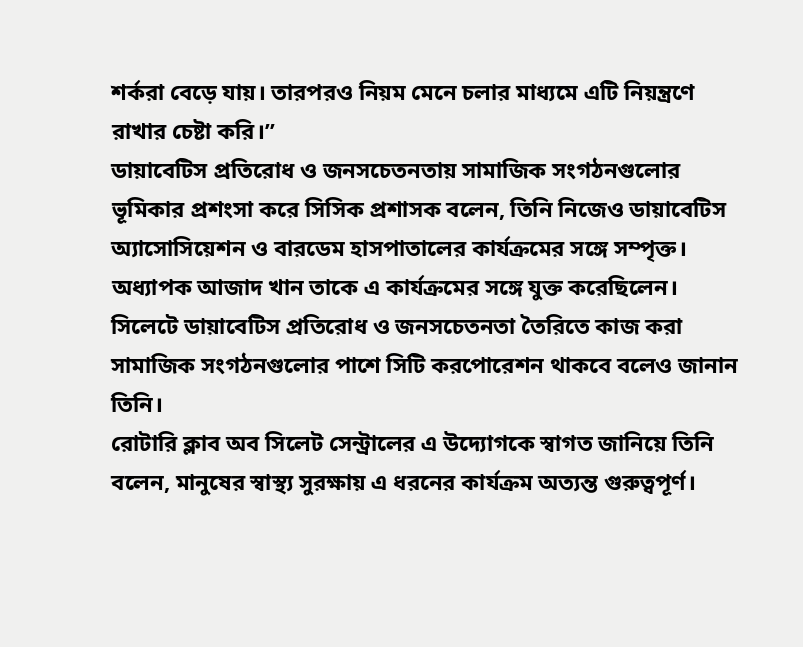শর্করা বেড়ে যায়। তারপরও নিয়ম মেনে চলার মাধ্যমে এটি নিয়ন্ত্রণে রাখার চেষ্টা করি।”
ডায়াবেটিস প্রতিরোধ ও জনসচেতনতায় সামাজিক সংগঠনগুলোর ভূমিকার প্রশংসা করে সিসিক প্রশাসক বলেন, তিনি নিজেও ডায়াবেটিস অ্যাসোসিয়েশন ও বারডেম হাসপাতালের কার্যক্রমের সঙ্গে সম্পৃক্ত। অধ্যাপক আজাদ খান তাকে এ কার্যক্রমের সঙ্গে যুক্ত করেছিলেন। সিলেটে ডায়াবেটিস প্রতিরোধ ও জনসচেতনতা তৈরিতে কাজ করা সামাজিক সংগঠনগুলোর পাশে সিটি করপোরেশন থাকবে বলেও জানান তিনি।
রোটারি ক্লাব অব সিলেট সেন্ট্রালের এ উদ্যোগকে স্বাগত জানিয়ে তিনি বলেন, মানুষের স্বাস্থ্য সুরক্ষায় এ ধরনের কার্যক্রম অত্যন্ত গুরুত্বপূর্ণ।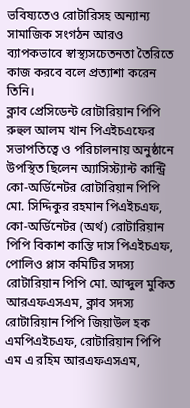ভবিষ্যতেও রোটারিসহ অন্যান্য সামাজিক সংগঠন আরও ব্যাপকভাবে স্বাস্থ্যসচেতনতা তৈরিতে কাজ করবে বলে প্রত্যাশা করেন তিনি।
ক্লাব প্রেসিডেন্ট রোটারিয়ান পিপি রুহুল আলম খান পিএইচএফের সভাপতিত্বে ও পরিচালনায় অনুষ্ঠানে উপস্থিত ছিলেন অ্যাসিস্ট্যান্ট কান্ট্রি কো-অর্ডিনেটর রোটারিয়ান পিপি মো. সিদ্দিকুর রহমান পিএইচএফ, কো-অর্ডিনেটর (অর্থ) রোটারিয়ান পিপি বিকাশ কান্তি দাস পিএইচএফ, পোলিও প্লাস কমিটির সদস্য রোটারিয়ান পিপি মো. আব্দুল মুকিত আরএফএসএম, ক্লাব সদস্য রোটারিয়ান পিপি জিয়াউল হক এমপিএইচএফ, রোটারিয়ান পিপি এম এ রহিম আরএফএসএম,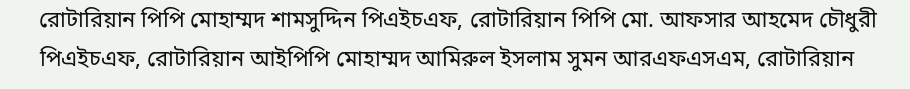রোটারিয়ান পিপি মোহাম্মদ শামসুদ্দিন পিএইচএফ, রোটারিয়ান পিপি মো. আফসার আহমেদ চৌধুরী পিএইচএফ, রোটারিয়ান আইপিপি মোহাম্মদ আমিরুল ইসলাম সুমন আরএফএসএম, রোটারিয়ান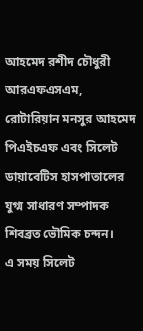আহমেদ রশীদ চৌধুরী আরএফএসএম, রোটারিয়ান মনসুর আহমেদ পিএইচএফ এবং সিলেট ডায়াবেটিস হাসপাতালের যুগ্ম সাধারণ সম্পাদক শিবব্রত ভৌমিক চন্দন।
এ সময় সিলেট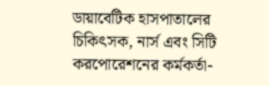ডায়াবেটিক হাসপাতালের চিকিৎসক, নার্স এবং সিটি করপোরেশনের কর্মকর্তা-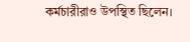কর্মচারীরাও উপস্থিত ছিলেন।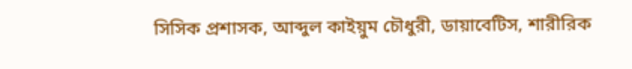সিসিক প্রশাসক, আব্দুল কাইয়ুম চৌধুরী, ডায়াবেটিস, শারীরিক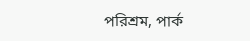পরিশ্রম, পার্ক